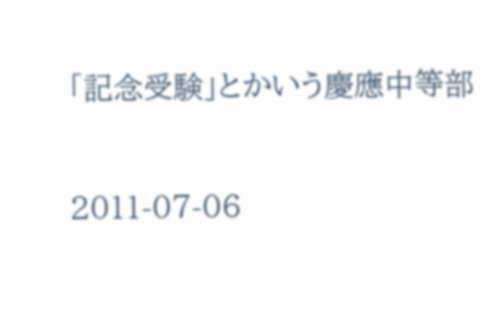「記念受験」とかいう慶應中等部

2011-07-06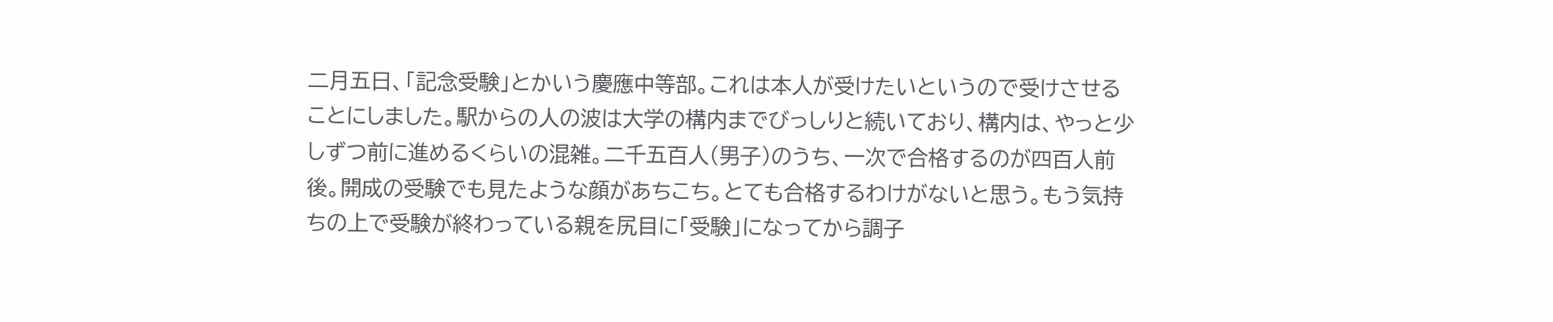二月五日、「記念受験」とかいう慶應中等部。これは本人が受けたいというので受けさせることにしました。駅からの人の波は大学の構内までびっしりと続いており、構内は、やっと少しずつ前に進めるくらいの混雑。二千五百人(男子)のうち、一次で合格するのが四百人前後。開成の受験でも見たような顔があちこち。とても合格するわけがないと思う。もう気持ちの上で受験が終わっている親を尻目に「受験」になってから調子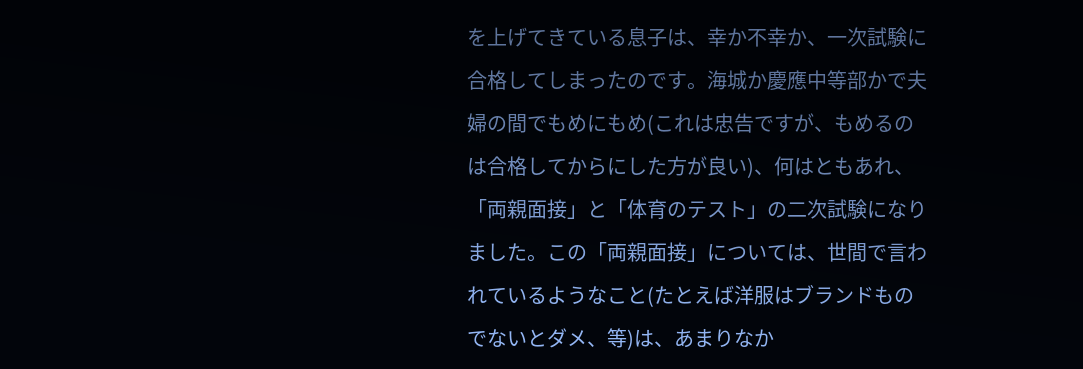を上げてきている息子は、幸か不幸か、一次試験に合格してしまったのです。海城か慶應中等部かで夫婦の間でもめにもめ(これは忠告ですが、もめるのは合格してからにした方が良い)、何はともあれ、「両親面接」と「体育のテスト」の二次試験になりました。この「両親面接」については、世間で言われているようなこと(たとえば洋服はブランドものでないとダメ、等)は、あまりなか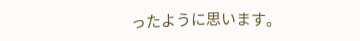ったように思います。